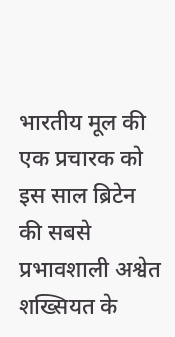भारतीय मूल की एक प्रचारक को इस साल ब्रिटेन की सबसे प्रभावशाली अश्वेत शख्सियत के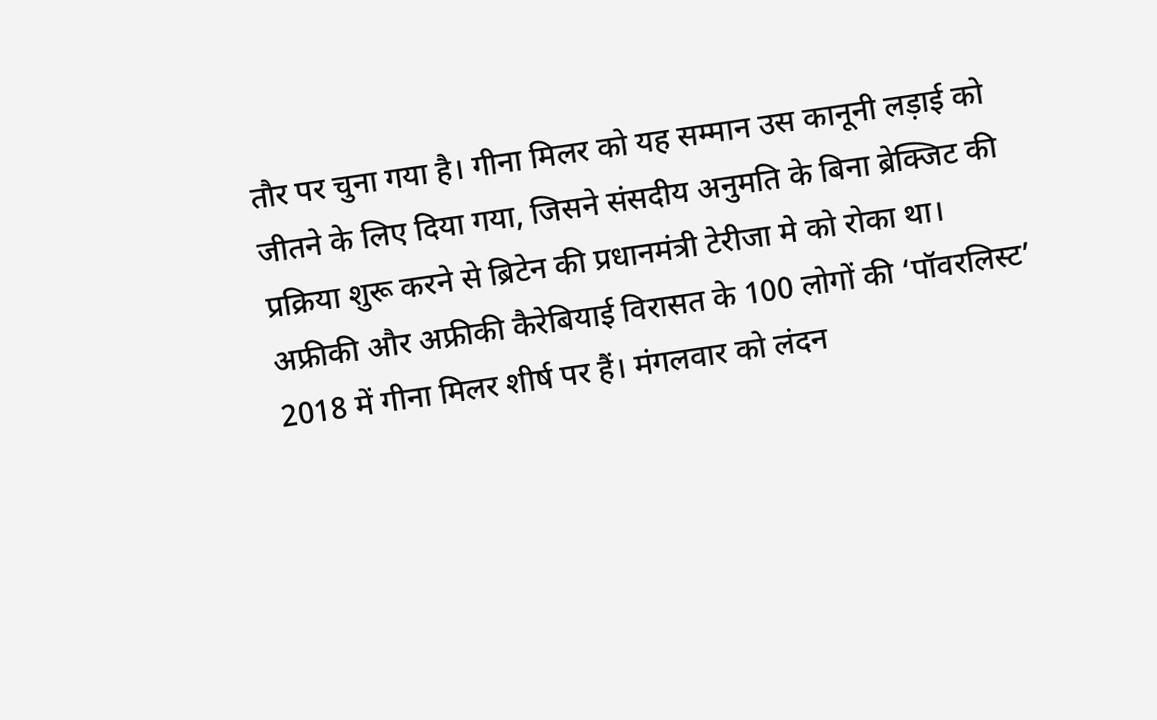तौर पर चुना गया है। गीना मिलर को यह सम्मान उस कानूनी लड़ाई को जीतने के लिए दिया गया, जिसने संसदीय अनुमति के बिना ब्रेक्जिट की प्रक्रिया शुरू करने से ब्रिटेन की प्रधानमंत्री टेरीजा मे को रोका था।
अफ्रीकी और अफ्रीकी कैरेबियाई विरासत के 100 लोगों की ‘पॉवरलिस्ट’ 2018 में गीना मिलर शीर्ष पर हैं। मंगलवार को लंदन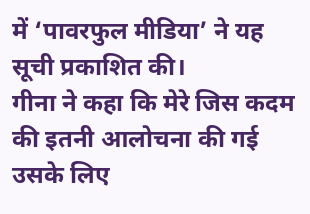में ‘पावरफुल मीडिया’ ने यह सूची प्रकाशित की।
गीना ने कहा कि मेरे जिस कदम की इतनी आलोचना की गई उसके लिए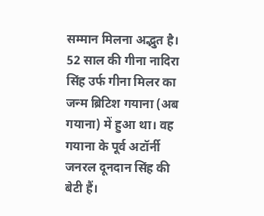सम्मान मिलना अद्भुत है। 52 साल की गीना नादिरा सिंह उर्फ गीना मिलर का जन्म ब्रिटिश गयाना (अब गयाना) में हुआ था। वह गयाना के पूर्व अटॉर्नी जनरल दूनदान सिंह की बेटी हैं।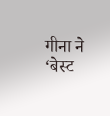गीना ने ‘बेस्ट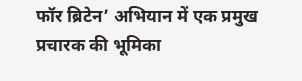फॉर ब्रिटेन’ अभियान में एक प्रमुख प्रचारक की भूमिका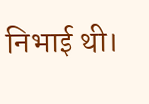निभाई थी।